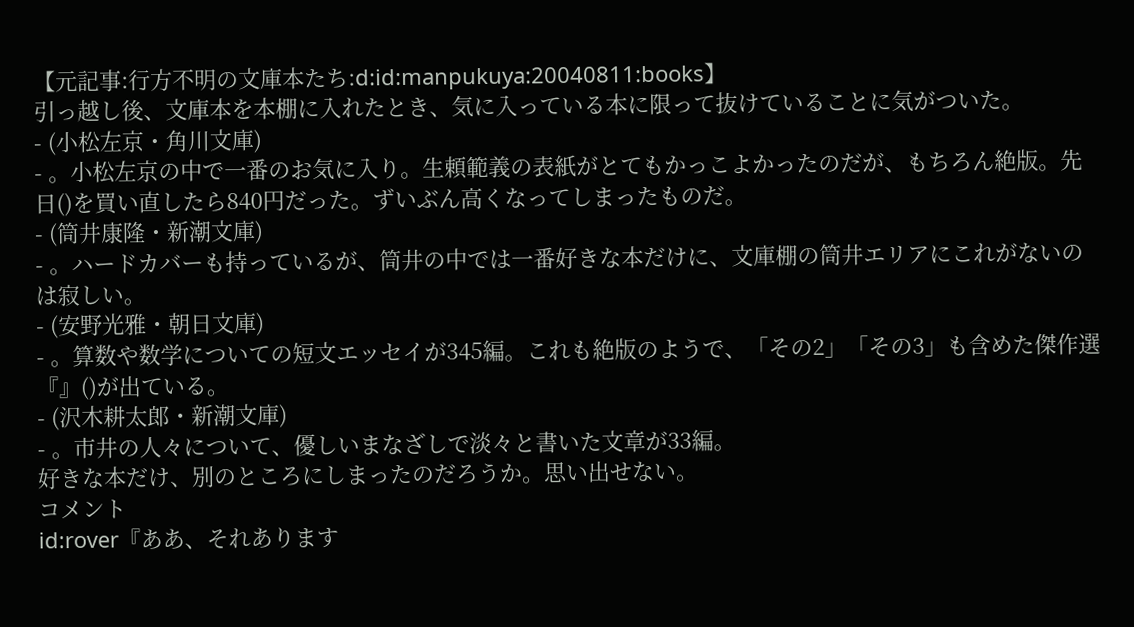【元記事:行方不明の文庫本たち:d:id:manpukuya:20040811:books】
引っ越し後、文庫本を本棚に入れたとき、気に入っている本に限って抜けていることに気がついた。
- (小松左京・角川文庫)
- 。小松左京の中で一番のお気に入り。生頼範義の表紙がとてもかっこよかったのだが、もちろん絶版。先日()を買い直したら840円だった。ずいぶん高くなってしまったものだ。
- (筒井康隆・新潮文庫)
- 。ハードカバーも持っているが、筒井の中では一番好きな本だけに、文庫棚の筒井エリアにこれがないのは寂しい。
- (安野光雅・朝日文庫)
- 。算数や数学についての短文エッセイが345編。これも絶版のようで、「その2」「その3」も含めた傑作選『』()が出ている。
- (沢木耕太郎・新潮文庫)
- 。市井の人々について、優しいまなざしで淡々と書いた文章が33編。
好きな本だけ、別のところにしまったのだろうか。思い出せない。
コメント
id:rover『ああ、それあります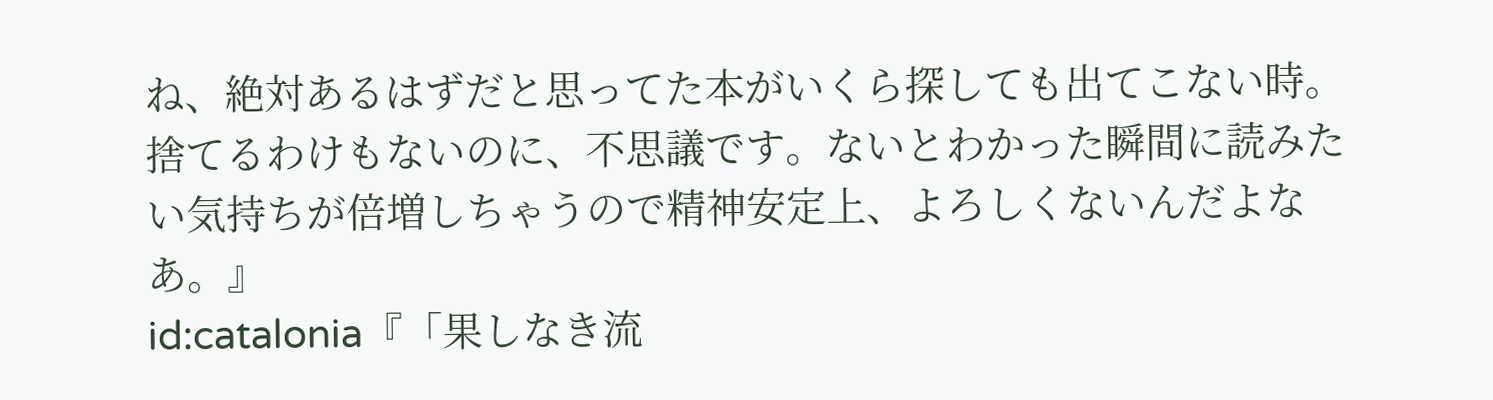ね、絶対あるはずだと思ってた本がいくら探しても出てこない時。捨てるわけもないのに、不思議です。ないとわかった瞬間に読みたい気持ちが倍増しちゃうので精神安定上、よろしくないんだよなあ。』
id:catalonia『「果しなき流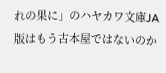れの果に」のハヤカワ文庫JA版はもう古本屋ではないのか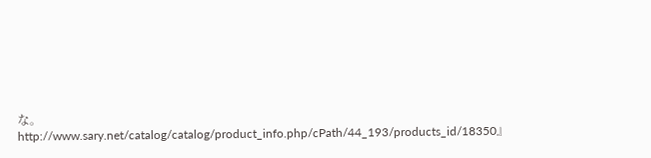な。http://www.sary.net/catalog/catalog/product_info.php/cPath/44_193/products_id/18350』